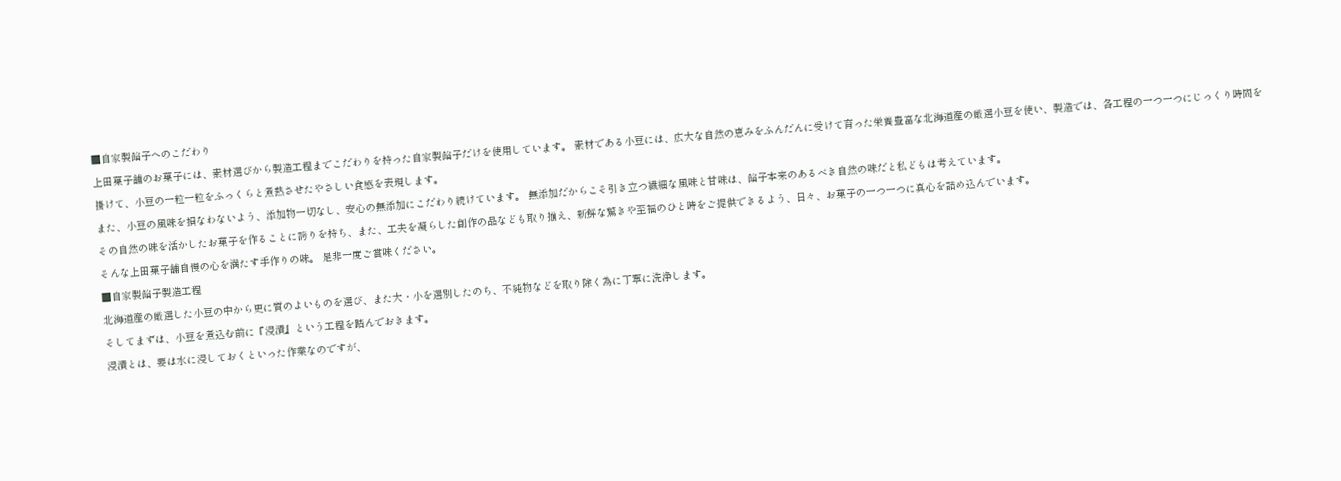■自家製餡子へのこだわり
上田菓子舗のお菓子には、素材選びから製造工程までこだわりを持った自家製餡子だけを使用しています。 素材である小豆には、広大な自然の恵みをふんだんに受けて育った栄養豊富な北海道産の厳選小豆を使い、製造では、各工程の一つ一つにじっくり時間を掛けて、小豆の一粒一粒をふっくらと煮熱させたやさしい食感を表現します。
また、小豆の風味を損なわないよう、添加物一切なし、安心の無添加にこだわり続けています。 無添加だからこそ引き立つ繊細な風味と甘味は、餡子本来のあるべき自然の味だと私どもは考えています。
その自然の味を活かしたお菓子を作ることに誇りを持ち、また、工夫を凝らした創作の品なども取り揃え、新鮮な驚きや至福のひと時をご提供できるよう、日々、お菓子の一つ一つに真心を詰め込んでいます。
そんな上田菓子舗自慢の心を満たす手作りの味。 是非一度ご賞味ください。
■自家製餡子製造工程
北海道産の厳選した小豆の中から更に質のよいものを選び、また大・小を選別したのち、不純物などを取り除く為に丁寧に洗浄します。
そしてまずは、小豆を煮込む前に『浸漬』という工程を踏んでおきます。
浸漬とは、要は水に浸しておくといった作業なのですが、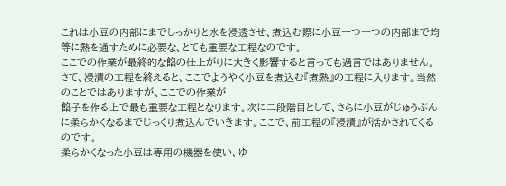これは小豆の内部にまでしっかりと水を浸透させ、煮込む際に小豆一つ一つの内部まで均等に熱を通すために必要な、とても重要な工程なのです。
ここでの作業が最終的な餡の仕上がりに大きく影響すると言っても過言ではありません。
さて、浸漬の工程を終えると、ここでようやく小豆を煮込む『煮熱』の工程に入ります。当然のことではありますが、ここでの作業が
餡子を作る上で最も重要な工程となります。次に二段階目として、さらに小豆がじゅうぶんに柔らかくなるまでじっくり煮込んでいきます。ここで、前工程の『浸漬』が活かされてくるのです。
柔らかくなった小豆は専用の機器を使い、ゆ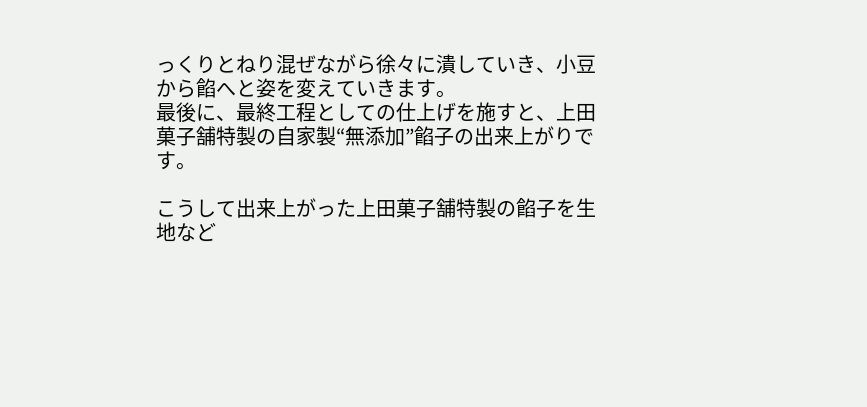っくりとねり混ぜながら徐々に潰していき、小豆から餡へと姿を変えていきます。
最後に、最終工程としての仕上げを施すと、上田菓子舗特製の自家製“無添加”餡子の出来上がりです。

こうして出来上がった上田菓子舗特製の餡子を生地など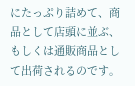にたっぷり詰めて、商品として店頭に並ぶ、もしくは通販商品として出荷されるのです。